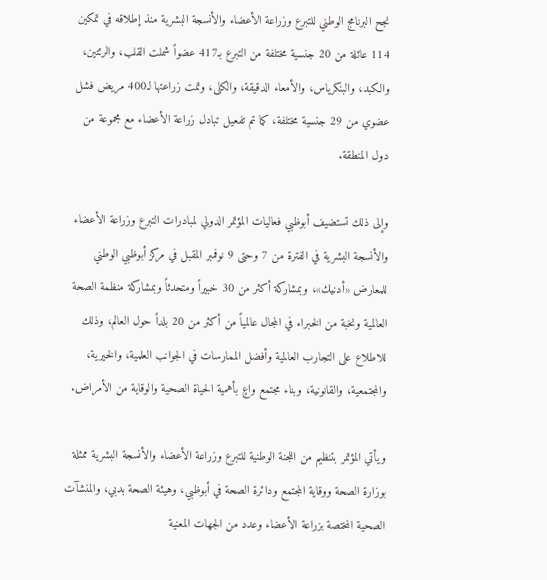نجح البرنامج الوطني للتبرع وزراعة الأعضاء والأنسجة البشرية منذ إطلاقه في تمكين 114 عائلة من 20 جنسية مختلفة من التبرع بـ417 عضواً شملت القلب، والرئتين، والكبد، والبنكرياس، والأمعاء الدقيقة، والكلى، وتمت زراعتها لـ400 مريض فشل عضوي من 29 جنسية مختلفة، كما تم تفعيل تبادل زراعة الأعضاء مع مجموعة من دول المنطقة.

وإلى ذلك تستضيف أبوظبي فعاليات المؤتمر الدولي لمبادرات التبرع وزراعة الأعضاء والأنسجة البشرية في الفترة من 7 وحتى 9 نوفمبر المقبل في مركز أبوظبي الوطني للمعارض «أدنيك»، وبمشاركة أكثر من 30 خبيراً ومتحدثاً وبمشاركة منظمة الصحة العالمية ونخبة من الخبراء في المجال عالمياً من أكثر من 20 بلداً حول العالم، وذلك للاطلاع على التجارب العالمية وأفضل الممارسات في الجوانب العلمية، والخيرية، والمجتمعية، والقانونية، وبناء مجتمع واعٍ بأهمية الحياة الصحية والوقاية من الأمراض.

ويأتي المؤتمر بتنظيم من اللجنة الوطنية للتبرع وزراعة الأعضاء والأنسجة البشرية ممثلة بوزارة الصحة ووقاية المجتمع ودائرة الصحة في أبوظبي، وهيئة الصحة بدبي، والمنشآت الصحية المختصة بزراعة الأعضاء وعدد من الجهات المعنية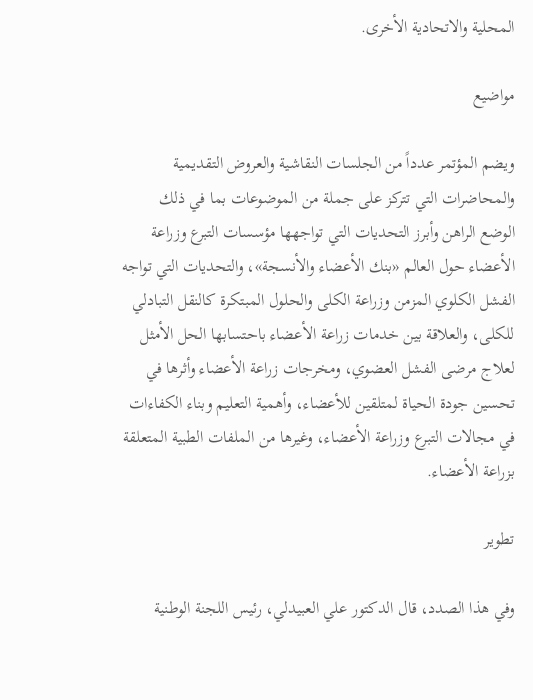المحلية والاتحادية الأخرى.

مواضيع

ويضم المؤتمر عدداً من الجلسات النقاشية والعروض التقديمية والمحاضرات التي تتركز على جملة من الموضوعات بما في ذلك الوضع الراهن وأبرز التحديات التي تواجهها مؤسسات التبرع وزراعة الأعضاء حول العالم «بنك الأعضاء والأنسجة»، والتحديات التي تواجه الفشل الكلوي المزمن وزراعة الكلى والحلول المبتكرة كالنقل التبادلي للكلى، والعلاقة بين خدمات زراعة الأعضاء باحتسابها الحل الأمثل لعلاج مرضى الفشل العضوي، ومخرجات زراعة الأعضاء وأثرها في تحسين جودة الحياة لمتلقين للأعضاء، وأهمية التعليم وبناء الكفاءات في مجالات التبرع وزراعة الأعضاء، وغيرها من الملفات الطبية المتعلقة بزراعة الأعضاء.

تطوير

وفي هذا الصدد، قال الدكتور علي العبيدلي، رئيس اللجنة الوطنية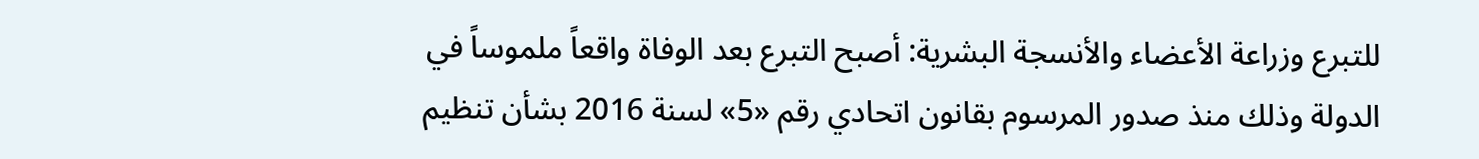للتبرع وزراعة الأعضاء والأنسجة البشرية: أصبح التبرع بعد الوفاة واقعاً ملموساً في الدولة وذلك منذ صدور المرسوم بقانون اتحادي رقم «5» لسنة 2016 بشأن تنظيم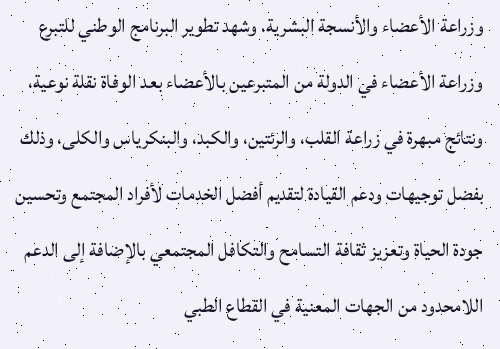وزراعة الأعضاء والأنسجة البشرية، وشهد تطوير البرنامج الوطني للتبرع وزراعة الأعضاء في الدولة من المتبرعين بالأعضاء بعد الوفاة نقلة نوعية، ونتائج مبهرة في زراعة القلب، والرئتين، والكبد، والبنكرياس والكلى، وذلك بفضل توجيهات ودعم القيادة لتقديم أفضل الخدمات لأفراد المجتمع وتحسين جودة الحياة وتعزيز ثقافة التسامح والتكافل المجتمعي بالإضافة إلى الدعم اللامحدود من الجهات المعنية في القطاع الطبي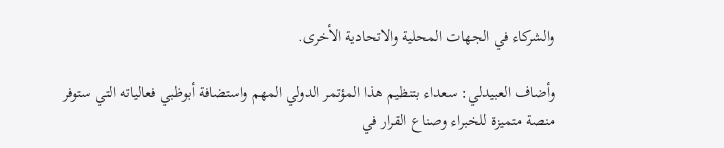والشركاء في الجهات المحلية والاتحادية الأخرى.

وأضاف العبيدلي: سعداء بتنظيم هذا المؤتمر الدولي المهم واستضافة أبوظبي فعالياته التي ستوفر منصة متميزة للخبراء وصناع القرار في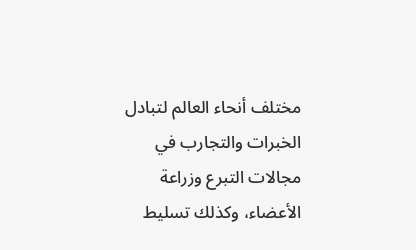مختلف أنحاء العالم لتبادل الخبرات والتجارب في مجالات التبرع وزراعة الأعضاء، وكذلك تسليط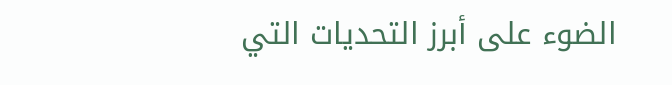الضوء على أبرز التحديات التي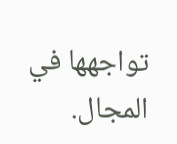تواجهها في المجال.